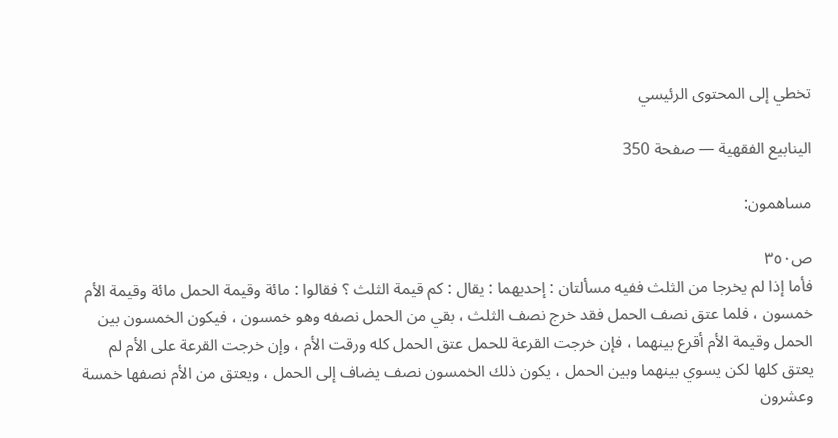تخطي إلى المحتوى الرئيسي

الينابيع الفقهية — صفحة 350

مساهمون:

ص٣٥٠
فأما إذا لم يخرجا من الثلث ففيه مسألتان : إحديهما : يقال : كم قيمة الثلث ؟ فقالوا : مائة وقيمة الحمل مائة وقيمة الأم خمسون ، فلما عتق نصف الحمل فقد خرج نصف الثلث ، بقي من الحمل نصفه وهو خمسون ، فيكون الخمسون بين الحمل وقيمة الأم أقرع بينهما ، فإن خرجت القرعة للحمل عتق الحمل كله ورقت الأم ، وإن خرجت القرعة على الأم لم يعتق كلها لكن يسوي بينهما وبين الحمل ، يكون ذلك الخمسون نصف يضاف إلى الحمل ، ويعتق من الأم نصفها خمسة وعشرون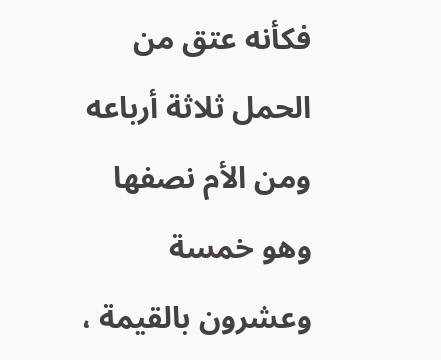فكأنه عتق من الحمل ثلاثة أرباعه ومن الأم نصفها وهو خمسة وعشرون بالقيمة ،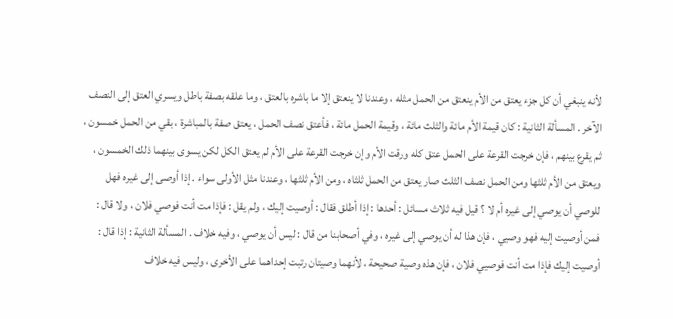لأنه ينبغي أن كل جزء يعتق من الأم ينعتق من الحمل مثله ، وعندنا لا ينعتق إلا ما باشره بالعتق ، وما علقه بصفة باطل ويسري العتق إلى النصف الآخر . المسألة الثانية : كان قيمة الأم مائة والثلث مائة ، وقيمة الحمل مائة ، فأعتق نصف الحمل ، يعتق صفة بالمباشرة ، بقي من الحمل خمسون ، ثم يقرع بينهم ، فإن خرجت القرعة على الحمل عتق كله ورقت الأم وإن خرجت القرعة على الأم لم يعتق الكل لكن يسوى بينهما ذلك الخمسون ، ويعتق من الأم ثلثها ومن الحمل نصف الثلث صار يعتق من الحمل ثلثاه ، ومن الأم ثلثها ، وعندنا مثل الأولى سواء . إذا أوصى إلى غيره فهل للوصي أن يوصي إلى غيره أم لا ؟ قيل فيه ثلاث مسائل : أحدها : إذا أطلق فقال : أوصيت إليك ، ولم يقل : فإذا مت أنت فوصي فلان ، ولا قال : فمن أوصيت إليه فهو وصيي ، فإن هذا له أن يوصي إلى غيره ، وفي أصحابنا من قال : ليس أن يوصي ، وفيه خلاف . المسألة الثانية : إذا قال : أوصيت إليك فإذا مت أنت فوصيي فلان ، فإن هذه وصية صحيحة ، لأنهما وصيتان رتبت إحداهما على الأخرى ، وليس فيه خلاف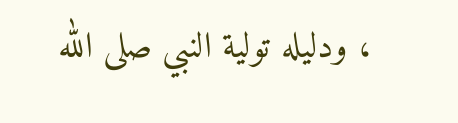، ودليله تولية النبي صلى الله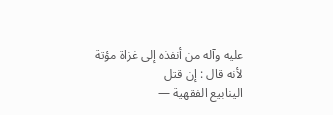عليه وآله من أنفذه إلى غزاة مؤتة لأنه قال : إن قتل
الينابيع الفقهية —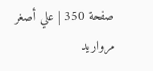صفحة 350 | علي أصغر مرواريد